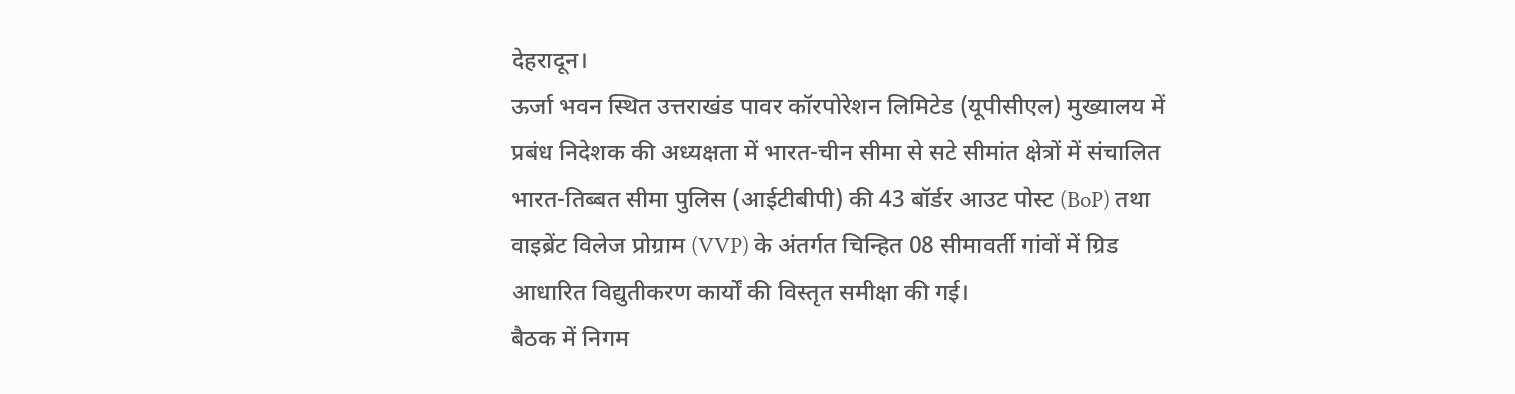देहरादून।
ऊर्जा भवन स्थित उत्तराखंड पावर कॉरपोरेशन लिमिटेड (यूपीसीएल) मुख्यालय में प्रबंध निदेशक की अध्यक्षता में भारत-चीन सीमा से सटे सीमांत क्षेत्रों में संचालित भारत-तिब्बत सीमा पुलिस (आईटीबीपी) की 43 बॉर्डर आउट पोस्ट (BoP) तथा वाइब्रेंट विलेज प्रोग्राम (VVP) के अंतर्गत चिन्हित 08 सीमावर्ती गांवों में ग्रिड आधारित विद्युतीकरण कार्यों की विस्तृत समीक्षा की गई।
बैठक में निगम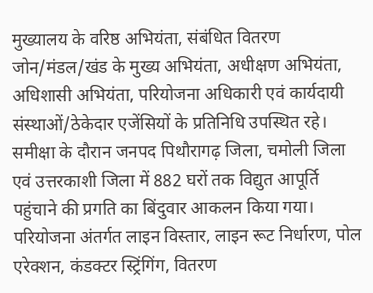मुख्यालय के वरिष्ठ अभियंता, संबंधित वितरण जोन/मंडल/खंड के मुख्य अभियंता, अधीक्षण अभियंता, अधिशासी अभियंता, परियोजना अधिकारी एवं कार्यदायी संस्थाओं/ठेकेदार एजेंसियों के प्रतिनिधि उपस्थित रहे।
समीक्षा के दौरान जनपद पिथौरागढ़ जिला, चमोली जिला एवं उत्तरकाशी जिला में 882 घरों तक विद्युत आपूर्ति पहुंचाने की प्रगति का बिंदुवार आकलन किया गया। परियोजना अंतर्गत लाइन विस्तार, लाइन रूट निर्धारण, पोल एरेक्शन, कंडक्टर स्ट्रिंगिंग, वितरण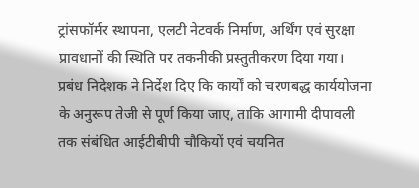ट्रांसफॉर्मर स्थापना, एलटी नेटवर्क निर्माण, अर्थिंग एवं सुरक्षा प्रावधानों की स्थिति पर तकनीकी प्रस्तुतीकरण दिया गया।
प्रबंध निदेशक ने निर्देश दिए कि कार्यों को चरणबद्ध कार्ययोजना के अनुरूप तेजी से पूर्ण किया जाए, ताकि आगामी दीपावली तक संबंधित आईटीबीपी चौकियों एवं चयनित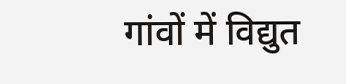गांवों में विद्युत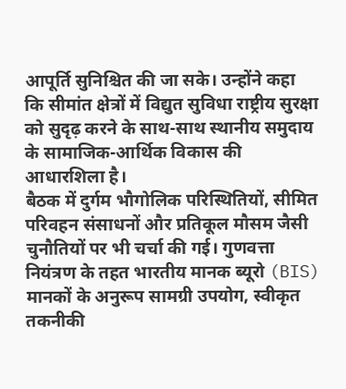आपूर्ति सुनिश्चित की जा सके। उन्होंने कहा कि सीमांत क्षेत्रों में विद्युत सुविधा राष्ट्रीय सुरक्षा को सुदृढ़ करने के साथ-साथ स्थानीय समुदाय के सामाजिक-आर्थिक विकास की आधारशिला है।
बैठक में दुर्गम भौगोलिक परिस्थितियों, सीमित परिवहन संसाधनों और प्रतिकूल मौसम जैसी चुनौतियों पर भी चर्चा की गई। गुणवत्ता नियंत्रण के तहत भारतीय मानक ब्यूरो (BIS) मानकों के अनुरूप सामग्री उपयोग, स्वीकृत तकनीकी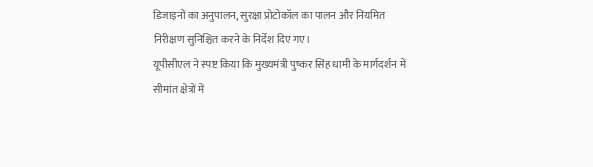डिजाइनों का अनुपालन, सुरक्षा प्रोटोकॉल का पालन और नियमित निरीक्षण सुनिश्चित करने के निर्देश दिए गए।
यूपीसीएल ने स्पष्ट किया कि मुख्यमंत्री पुष्कर सिंह धामी के मार्गदर्शन में सीमांत क्षेत्रों में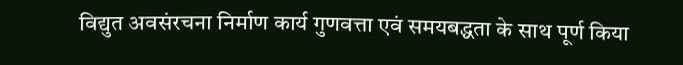विद्युत अवसंरचना निर्माण कार्य गुणवत्ता एवं समयबद्धता के साथ पूर्ण किया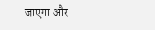जाएगा और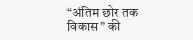“अंतिम छोर तक विकास” की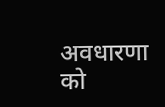अवधारणा को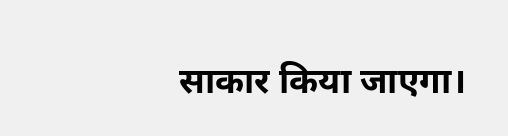साकार किया जाएगा।